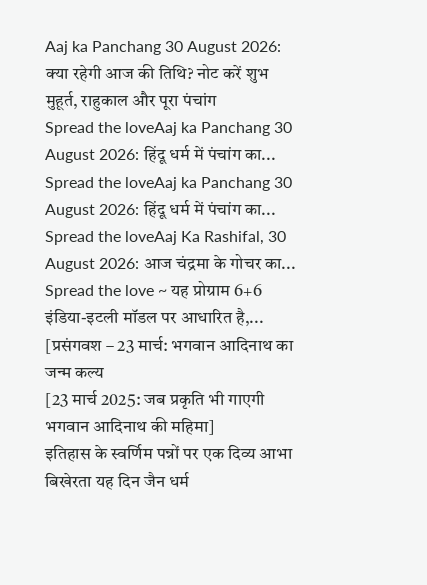Aaj ka Panchang 30 August 2026: क्या रहेगी आज की तिथि? नोट करें शुभ मुहूर्त, राहुकाल और पूरा पंचांग
Spread the loveAaj ka Panchang 30 August 2026: हिंदू धर्म में पंचांग का...
Spread the loveAaj ka Panchang 30 August 2026: हिंदू धर्म में पंचांग का...
Spread the loveAaj Ka Rashifal, 30 August 2026: आज चंद्रमा के गोचर का...
Spread the love ~ यह प्रोग्राम 6+6 इंडिया-इटली मॉडल पर आधारित है,...
[प्रसंगवश – 23 मार्च: भगवान आदिनाथ का जन्म कल्य
[23 मार्च 2025: जब प्रकृति भी गाएगी भगवान आदिनाथ की महिमा]
इतिहास के स्वर्णिम पन्नों पर एक दिव्य आभा बिखेरता यह दिन जैन धर्म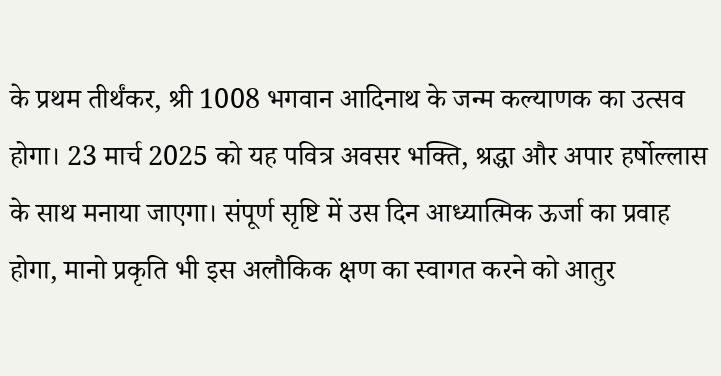के प्रथम तीर्थंकर, श्री 1008 भगवान आदिनाथ के जन्म कल्याणक का उत्सव होगा। 23 मार्च 2025 को यह पवित्र अवसर भक्ति, श्रद्धा और अपार हर्षोल्लास के साथ मनाया जाएगा। संपूर्ण सृष्टि में उस दिन आध्यात्मिक ऊर्जा का प्रवाह होगा, मानो प्रकृति भी इस अलौकिक क्षण का स्वागत करने को आतुर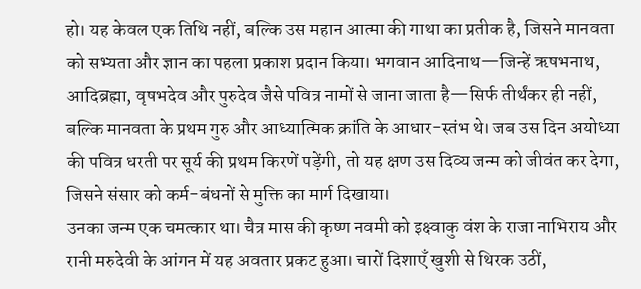हो। यह केवल एक तिथि नहीं, बल्कि उस महान आत्मा की गाथा का प्रतीक है, जिसने मानवता को सभ्यता और ज्ञान का पहला प्रकाश प्रदान किया। भगवान आदिनाथ—जिन्हें ऋषभनाथ, आदिब्रह्मा, वृषभदेव और पुरुदेव जैसे पवित्र नामों से जाना जाता है—सिर्फ तीर्थंकर ही नहीं, बल्कि मानवता के प्रथम गुरु और आध्यात्मिक क्रांति के आधार-स्तंभ थे। जब उस दिन अयोध्या की पवित्र धरती पर सूर्य की प्रथम किरणें पड़ेंगी, तो यह क्षण उस दिव्य जन्म को जीवंत कर देगा, जिसने संसार को कर्म-बंधनों से मुक्ति का मार्ग दिखाया।
उनका जन्म एक चमत्कार था। चैत्र मास की कृष्ण नवमी को इक्ष्वाकु वंश के राजा नाभिराय और रानी मरुदेवी के आंगन में यह अवतार प्रकट हुआ। चारों दिशाएँ खुशी से थिरक उठीं,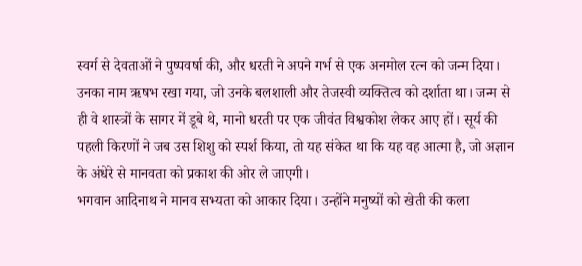स्वर्ग से देवताओं ने पुष्पवर्षा की, और धरती ने अपने गर्भ से एक अनमोल रत्न को जन्म दिया। उनका नाम ऋषभ रखा गया, जो उनके बलशाली और तेजस्वी व्यक्तित्व को दर्शाता था। जन्म से ही वे शास्त्रों के सागर में डूबे थे, मानो धरती पर एक जीवंत विश्वकोश लेकर आए हों। सूर्य की पहली किरणों ने जब उस शिशु को स्पर्श किया, तो यह संकेत था कि यह वह आत्मा है, जो अज्ञान के अंधेरे से मानवता को प्रकाश की ओर ले जाएगी।
भगवान आदिनाथ ने मानव सभ्यता को आकार दिया। उन्होंने मनुष्यों को खेती की कला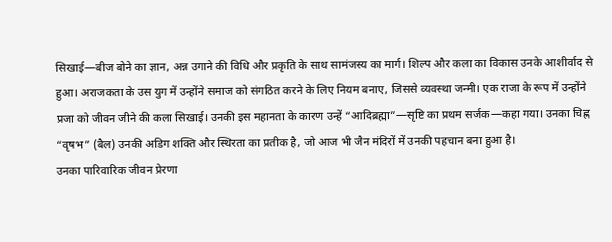सिखाई—बीज बोने का ज्ञान, अन्न उगाने की विधि और प्रकृति के साथ सामंजस्य का मार्ग। शिल्प और कला का विकास उनके आशीर्वाद से हुआ। अराजकता के उस युग में उन्होंने समाज को संगठित करने के लिए नियम बनाए, जिससे व्यवस्था जन्मी। एक राजा के रूप में उन्होंने प्रजा को जीवन जीने की कला सिखाई। उनकी इस महानता के कारण उन्हें “आदिब्रह्मा”—सृष्टि का प्रथम सर्जक—कहा गया। उनका चिह्न “वृषभ” (बैल) उनकी अडिग शक्ति और स्थिरता का प्रतीक है, जो आज भी जैन मंदिरों में उनकी पहचान बना हुआ है।
उनका पारिवारिक जीवन प्रेरणा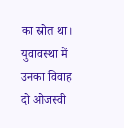का स्रोत था। युवावस्था में उनका विवाह दो ओजस्वी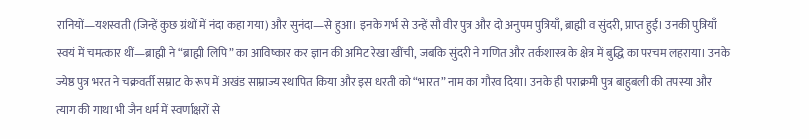रानियों—यशस्वती (जिन्हें कुछ ग्रंथों में नंदा कहा गया) और सुनंदा—से हुआ। इनके गर्भ से उन्हें सौ वीर पुत्र और दो अनुपम पुत्रियाँ, ब्राह्मी व सुंदरी, प्राप्त हुईं। उनकी पुत्रियाँ स्वयं में चमत्कार थीं—ब्राह्मी ने “ब्राह्मी लिपि” का आविष्कार कर ज्ञान की अमिट रेखा खींची, जबकि सुंदरी ने गणित और तर्कशास्त्र के क्षेत्र में बुद्धि का परचम लहराया। उनके ज्येष्ठ पुत्र भरत ने चक्रवर्ती सम्राट के रूप में अखंड साम्राज्य स्थापित किया और इस धरती को “भारत” नाम का गौरव दिया। उनके ही पराक्रमी पुत्र बाहुबली की तपस्या और त्याग की गाथा भी जैन धर्म में स्वर्णाक्षरों से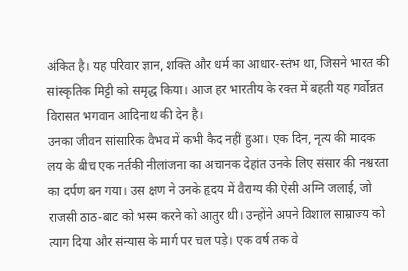अंकित है। यह परिवार ज्ञान, शक्ति और धर्म का आधार-स्तंभ था, जिसने भारत की सांस्कृतिक मिट्टी को समृद्ध किया। आज हर भारतीय के रक्त में बहती यह गर्वोन्नत विरासत भगवान आदिनाथ की देन है।
उनका जीवन सांसारिक वैभव में कभी कैद नहीं हुआ। एक दिन, नृत्य की मादक लय के बीच एक नर्तकी नीलांजना का अचानक देहांत उनके लिए संसार की नश्वरता का दर्पण बन गया। उस क्षण ने उनके हृदय में वैराग्य की ऐसी अग्नि जलाई, जो राजसी ठाठ-बाट को भस्म करने को आतुर थी। उन्होंने अपने विशाल साम्राज्य को त्याग दिया और संन्यास के मार्ग पर चल पड़े। एक वर्ष तक वे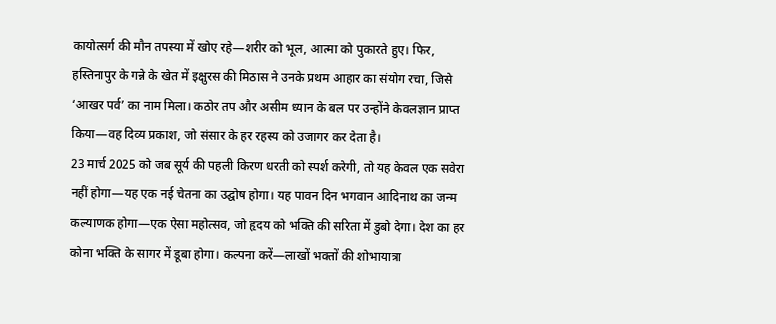कायोत्सर्ग की मौन तपस्या में खोए रहे—शरीर को भूल, आत्मा को पुकारते हुए। फिर, हस्तिनापुर के गन्ने के खेत में इक्षुरस की मिठास ने उनके प्रथम आहार का संयोग रचा, जिसे ‘आखर पर्व’ का नाम मिला। कठोर तप और असीम ध्यान के बल पर उन्होंने केवलज्ञान प्राप्त किया—वह दिव्य प्रकाश, जो संसार के हर रहस्य को उजागर कर देता है।
23 मार्च 2025 को जब सूर्य की पहली किरण धरती को स्पर्श करेगी, तो यह केवल एक सवेरा नहीं होगा—यह एक नई चेतना का उद्घोष होगा। यह पावन दिन भगवान आदिनाथ का जन्म कल्याणक होगा—एक ऐसा महोत्सव, जो हृदय को भक्ति की सरिता में डुबो देगा। देश का हर कोना भक्ति के सागर में डूबा होगा। कल्पना करें—लाखों भक्तों की शोभायात्रा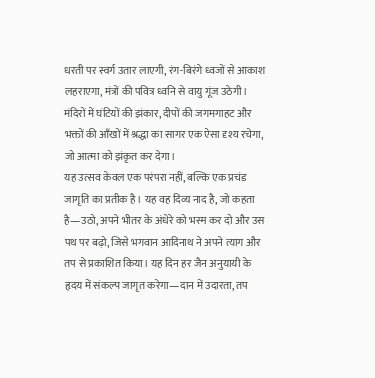धरती पर स्वर्ग उतार लाएगी, रंग-बिरंगे ध्वजों से आकाश लहराएगा, मंत्रों की पवित्र ध्वनि से वायु गूंज उठेगी। मंदिरों में घंटियों की झंकार, दीपों की जगमगाहट और भक्तों की आँखों में श्रद्धा का सागर एक ऐसा दृश्य रचेगा, जो आत्मा को झंकृत कर देगा।
यह उत्सव केवल एक परंपरा नहीं, बल्कि एक प्रचंड जागृति का प्रतीक है। यह वह दिव्य नाद है, जो कहता है—उठो, अपने भीतर के अंधेरे को भस्म कर दो और उस पथ पर बढ़ो, जिसे भगवान आदिनाथ ने अपने त्याग और तप से प्रकाशित किया। यह दिन हर जैन अनुयायी के हृदय में संकल्प जागृत करेगा—दान में उदारता, तप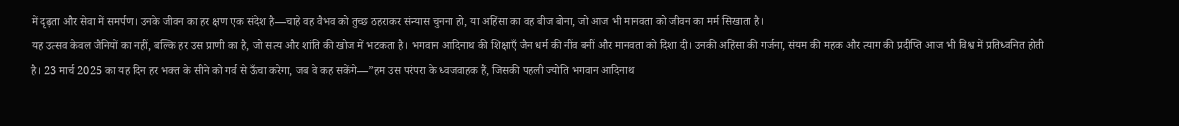में दृढ़ता और सेवा में समर्पण। उनके जीवन का हर क्षण एक संदेश है—चाहे वह वैभव को तुच्छ ठहराकर संन्यास चुनना हो, या अहिंसा का वह बीज बोना, जो आज भी मानवता को जीवन का मर्म सिखाता है।
यह उत्सव केवल जैनियों का नहीं, बल्कि हर उस प्राणी का है, जो सत्य और शांति की खोज में भटकता है। भगवान आदिनाथ की शिक्षाएँ जैन धर्म की नींव बनीं और मानवता को दिशा दी। उनकी अहिंसा की गर्जना, संयम की महक और त्याग की प्रदीप्ति आज भी विश्व में प्रतिध्वनित होती है। 23 मार्च 2025 का यह दिन हर भक्त के सीने को गर्व से ऊँचा करेगा, जब वे कह सकेंगे—”हम उस परंपरा के ध्वजवाहक हैं, जिसकी पहली ज्योति भगवान आदिनाथ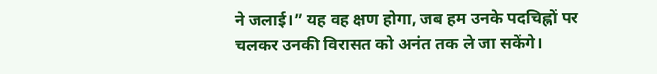ने जलाई।” यह वह क्षण होगा, जब हम उनके पदचिह्नों पर चलकर उनकी विरासत को अनंत तक ले जा सकेंगे।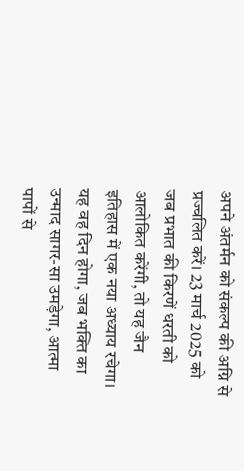अपने अंतर्मन को संकल्प की अग्नि से प्रज्वलित करें। 23 मार्च 2025 को जब प्रभात की किरणें धरती को आलोकित करेंगी, तो यह जैन इतिहास में एक नया अध्याय रचेगा। यह वह दिन होगा, जब भक्ति का उन्माद सागर-सा उमड़ेगा, आत्मा पापों से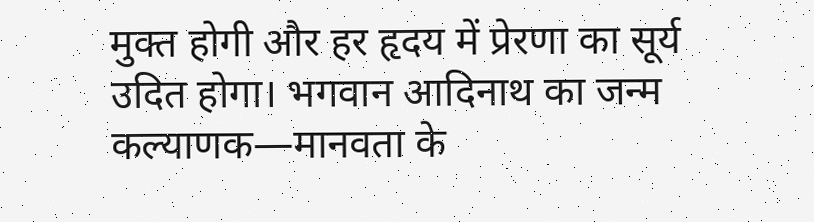मुक्त होगी और हर हृदय में प्रेरणा का सूर्य उदित होगा। भगवान आदिनाथ का जन्म कल्याणक—मानवता के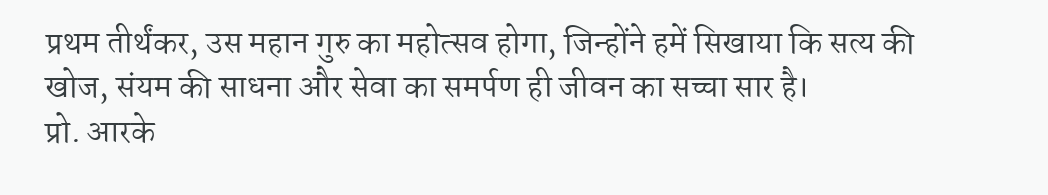प्रथम तीर्थंकर, उस महान गुरु का महोत्सव होगा, जिन्होंने हमें सिखाया कि सत्य की खोज, संयम की साधना और सेवा का समर्पण ही जीवन का सच्चा सार है।
प्रो. आरके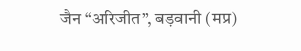जैन “अरिजीत”, बड़वानी (मप्र)